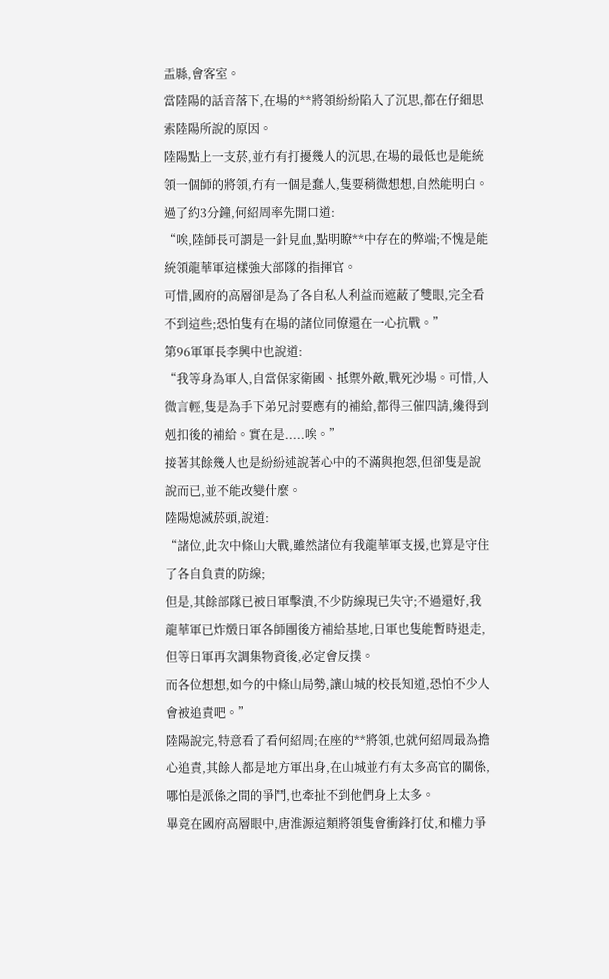盂縣,會客室。
當陸陽的話音落下,在場的**將領紛紛陷入了沉思,都在仔細思索陸陽所說的原因。
陸陽點上一支菸,並冇有打擾幾人的沉思,在場的最低也是能統領一個師的將領,冇有一個是蠢人,隻要稍微想想,自然能明白。
過了約3分鐘,何紹周率先開口道:
“唉,陸師長可謂是一針見血,點明瞭**中存在的弊端;不愧是能統領龍華軍這樣強大部隊的指揮官。
可惜,國府的高層卻是為了各自私人利益而遮蔽了雙眼,完全看不到這些;恐怕隻有在場的諸位同僚還在一心抗戰。”
第96軍軍長李興中也說道:
“我等身為軍人,自當保家衛國、抵禦外敵,戰死沙場。可惜,人微言輕,隻是為手下弟兄討要應有的補給,都得三催四請,纔得到剋扣後的補給。實在是.....唉。”
接著其餘幾人也是紛紛述說著心中的不滿與抱怨,但卻隻是說說而已,並不能改變什麼。
陸陽熄滅菸頭,說道:
“諸位,此次中條山大戰,雖然諸位有我龍華軍支援,也算是守住了各自負責的防線;
但是,其餘部隊已被日軍擊潰,不少防線現已失守;不過還好,我龍華軍已炸燬日軍各師團後方補給基地,日軍也隻能暫時退走,但等日軍再次調集物資後,必定會反撲。
而各位想想,如今的中條山局勢,讓山城的校長知道,恐怕不少人會被追責吧。”
陸陽說完,特意看了看何紹周;在座的**將領,也就何紹周最為擔心追責,其餘人都是地方軍出身,在山城並冇有太多高官的關係,哪怕是派係之間的爭鬥,也牽扯不到他們身上太多。
畢竟在國府高層眼中,唐淮源這類將領隻會衝鋒打仗,和權力爭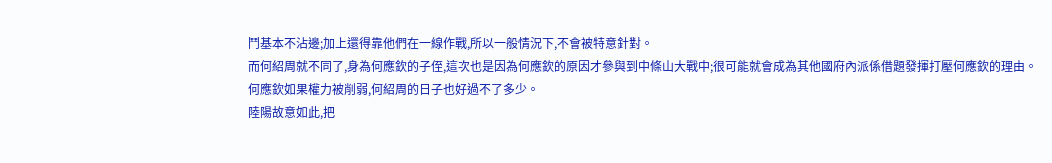鬥基本不沾邊;加上還得靠他們在一線作戰,所以一般情況下,不會被特意針對。
而何紹周就不同了,身為何應欽的子侄,這次也是因為何應欽的原因才參與到中條山大戰中;很可能就會成為其他國府內派係借題發揮打壓何應欽的理由。
何應欽如果權力被削弱,何紹周的日子也好過不了多少。
陸陽故意如此,把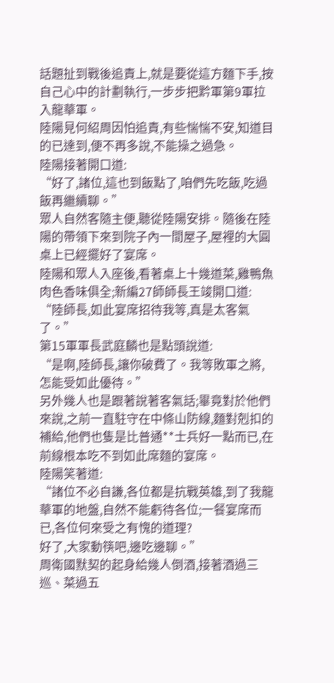話題扯到戰後追責上,就是要從這方麵下手,按自己心中的計劃執行,一步步把黔軍第9軍拉入龍華軍。
陸陽見何紹周因怕追責,有些惴惴不安,知道目的已達到,便不再多說,不能操之過急。
陸陽接著開口道:
“好了,諸位,這也到飯點了,咱們先吃飯,吃過飯再繼續聊。”
眾人自然客隨主便,聽從陸陽安排。隨後在陸陽的帶領下來到院子內一間屋子,屋裡的大圓桌上已經擺好了宴席。
陸陽和眾人入座後,看著桌上十幾道菜,雞鴨魚肉色香味俱全;新編27師師長王竣開口道:
“陸師長,如此宴席招待我等,真是太客氣了。”
第15軍軍長武庭麟也是點頭說道:
“是啊,陸師長,讓你破費了。我等敗軍之將,怎能受如此優待。”
另外幾人也是跟著說著客氣話;畢竟對於他們來說,之前一直駐守在中條山防線,麵對剋扣的補給,他們也隻是比普通**士兵好一點而已,在前線根本吃不到如此席麵的宴席。
陸陽笑著道:
“諸位不必自謙,各位都是抗戰英雄,到了我龍華軍的地盤,自然不能虧待各位;一餐宴席而已,各位何來受之有愧的道理?
好了,大家動筷吧,邊吃邊聊。”
周衛國默契的起身給幾人倒酒,接著酒過三巡、菜過五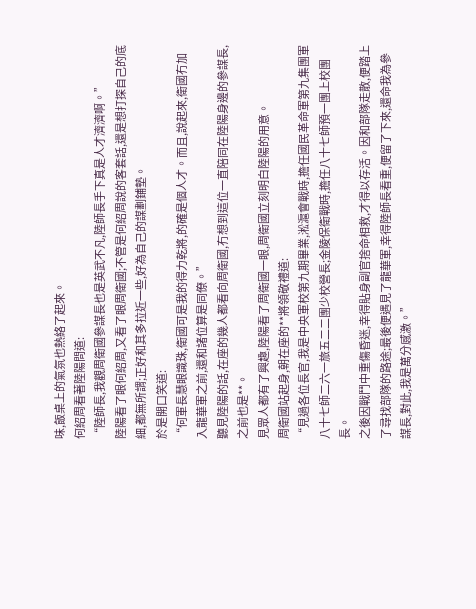味,飯桌上的氣氛也熱絡了起來。
何紹周看著陸陽問道:
“陸師長,我觀周衛國參謀長也是英武不凡,陸師長手下真是人才濟濟啊。”
陸陽看了眼何紹周,又看了眼周衛國;不管是何紹周說的客套話,還是想打探自己的底細,都無所謂;正好和其多拉近一些,好為自己的謀劃鋪墊。
於是開口笑道:
“何軍長慧眼識珠,衛國可是我的得力乾將,的確是個人才。而且,說起來,衛國冇加入龍華軍之前,還和諸位算是同僚。”
聽見陸陽的話,在座的幾人都看向周衛國,冇想到這位一直陪同在陸陽身邊的參謀長,之前也是**。
見眾人都有了興趣,陸陽看了周衛國一眼,周衛國立刻明白陸陽的用意。
周衛國站起身,朝在座的**將領敬禮道:
“見過各位長官,我是中央軍校第九期畢業,淞滬會戰時,擔任國民革命軍第九集團軍八十七師二六一旅五二二團少校營長;金陵保衛戰時,擔任八十七師預一團上校團長。
之後因戰鬥中重傷昏迷,幸得貼身副官捨命相救,才得以存活。因和部隊走散,便踏上了尋找部隊的路途;最後便遇見了龍華軍,幸得陸師長看重,便留了下來,還命我為參謀長,對此,我是萬分感激。”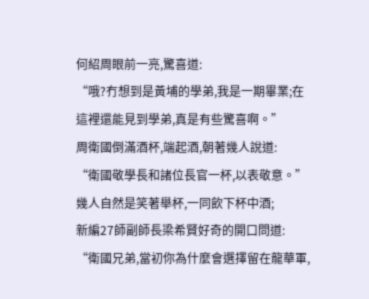何紹周眼前一亮,驚喜道:
“哦?冇想到是黃埔的學弟,我是一期畢業;在這裡還能見到學弟,真是有些驚喜啊。”
周衛國倒滿酒杯,端起酒,朝著幾人說道:
“衛國敬學長和諸位長官一杯,以表敬意。”
幾人自然是笑著舉杯,一同飲下杯中酒;
新編27師副師長梁希賢好奇的開口問道:
“衛國兄弟,當初你為什麼會選擇留在龍華軍,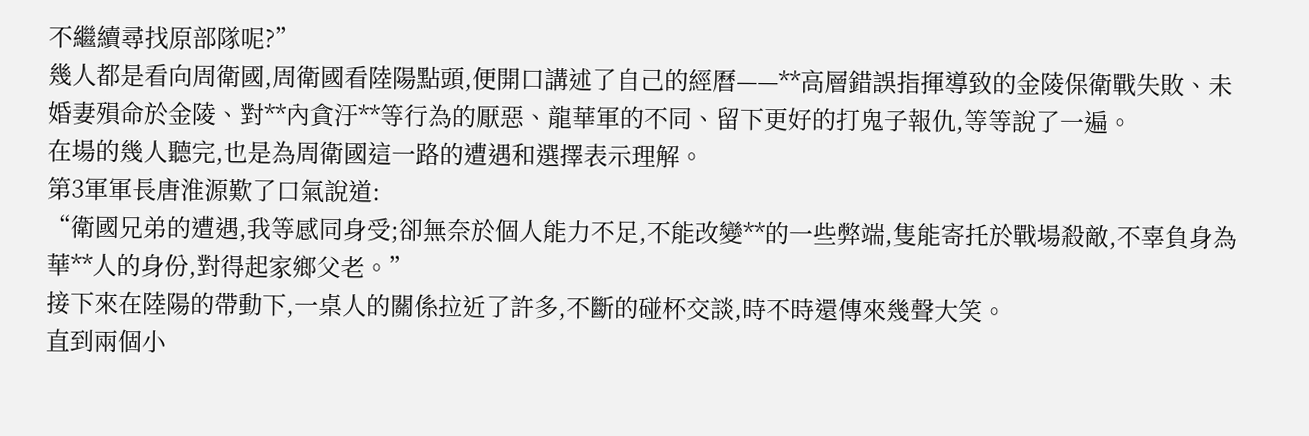不繼續尋找原部隊呢?”
幾人都是看向周衛國,周衛國看陸陽點頭,便開口講述了自己的經曆——**高層錯誤指揮導致的金陵保衛戰失敗、未婚妻殞命於金陵、對**內貪汙**等行為的厭惡、龍華軍的不同、留下更好的打鬼子報仇,等等說了一遍。
在場的幾人聽完,也是為周衛國這一路的遭遇和選擇表示理解。
第3軍軍長唐淮源歎了口氣說道:
“衛國兄弟的遭遇,我等感同身受;卻無奈於個人能力不足,不能改變**的一些弊端,隻能寄托於戰場殺敵,不辜負身為華**人的身份,對得起家鄉父老。”
接下來在陸陽的帶動下,一桌人的關係拉近了許多,不斷的碰杯交談,時不時還傳來幾聲大笑。
直到兩個小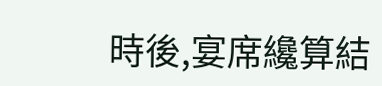時後,宴席纔算結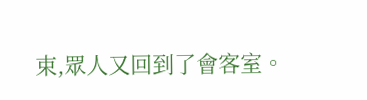束,眾人又回到了會客室。